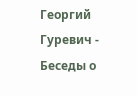Георгий Гуревич - Беседы о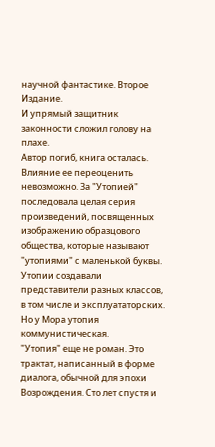научной фантастике. Второе Издание.
И упрямый защитник законности сложил голову на плахе.
Автор погиб, книга осталась. Влияние ее переоценить невозможно. За "Утопией" последовала целая серия произведений, посвященных изображению образцового общества, которые называют "утопиями" с маленькой буквы. Утопии создавали представители разных классов, в том числе и эксплуататорских. Но у Мора утопия коммунистическая.
"Утопия" еще не роман. Это трактат, написанный в форме диалога, обычной для эпохи Возрождения. Сто лет спустя и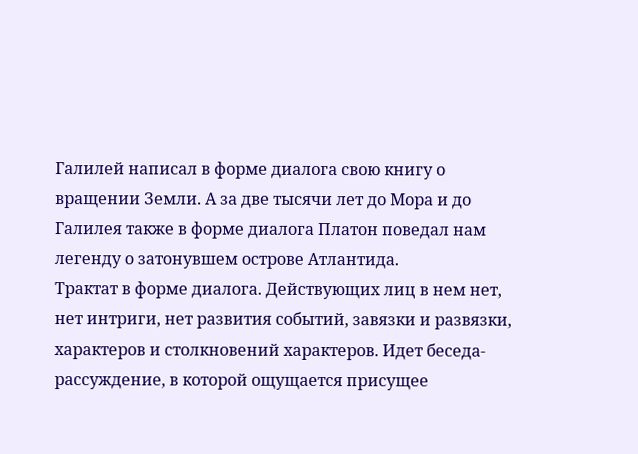Галилей написал в форме диалога свою книгу о вращении Земли. А за две тысячи лет до Мора и до Галилея также в форме диалога Платон поведал нам легенду о затонувшем острове Атлантида.
Трактат в форме диалога. Действующих лиц в нем нет, нет интриги, нет развития событий, завязки и развязки, характеров и столкновений характеров. Идет беседа-рассуждение, в которой ощущается присущее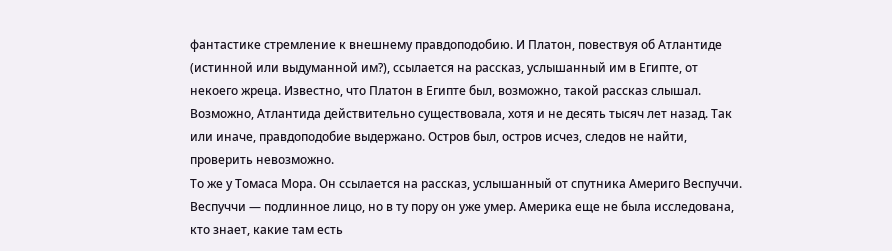фантастике стремление к внешнему правдоподобию. И Платон, повествуя об Атлантиде (истинной или выдуманной им?), ссылается на рассказ, услышанный им в Египте, от некоего жреца. Известно, что Платон в Египте был, возможно, такой рассказ слышал. Возможно, Атлантида действительно существовала, хотя и не десять тысяч лет назад. Так или иначе, правдоподобие выдержано. Остров был, остров исчез, следов не найти, проверить невозможно.
То же у Томаса Мора. Он ссылается на рассказ, услышанный от спутника Америго Веспуччи. Веспуччи — подлинное лицо, но в ту пору он уже умер. Америка еще не была исследована, кто знает, какие там есть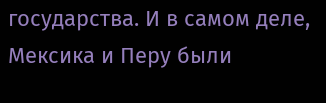государства. И в самом деле, Мексика и Перу были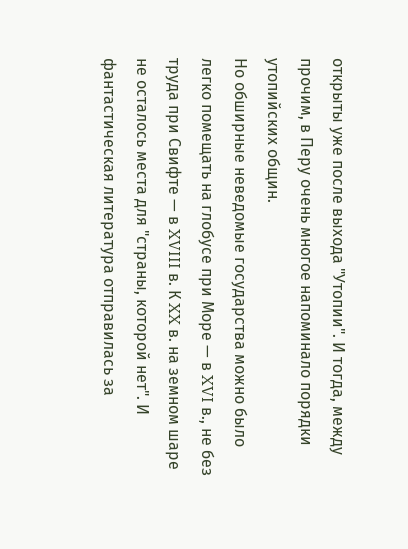открыты уже после выхода "Утопии". И тогда, между прочим, в Перу очень многое напоминало порядки утопийских общин.
Но обширные неведомые государства можно было легко помещать на глобусе при Море — в XVI в., не без труда при Свифте — в XVIII в. К XX в. на земном шаре не осталось места для "страны, которой нет". И фантастическая литература отправилась за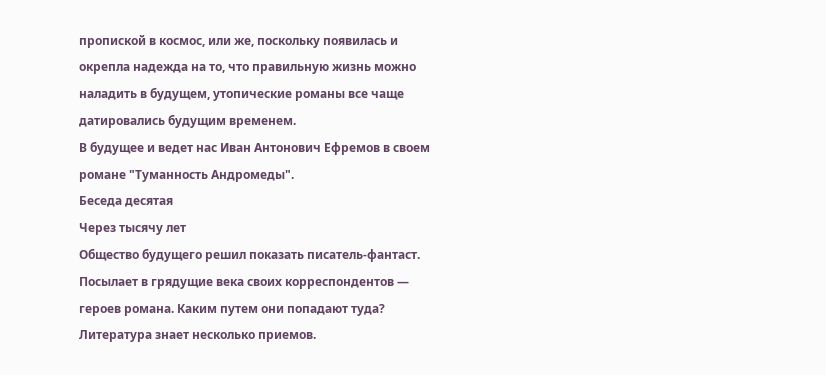пропиской в космос, или же, поскольку появилась и окрепла надежда на то, что правильную жизнь можно наладить в будущем, утопические романы все чаще датировались будущим временем.
В будущее и ведет нас Иван Антонович Ефремов в своем романе "Туманность Андромеды".
Беседа десятая
Через тысячу лет
Общество будущего решил показать писатель-фантаст. Посылает в грядущие века своих корреспондентов — героев романа. Каким путем они попадают туда?
Литература знает несколько приемов.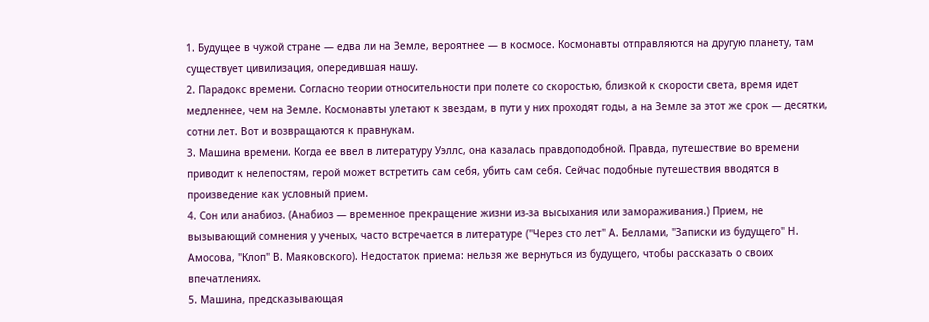1. Будущее в чужой стране — едва ли на Земле, вероятнее — в космосе. Космонавты отправляются на другую планету, там существует цивилизация, опередившая нашу.
2. Парадокс времени. Согласно теории относительности при полете со скоростью, близкой к скорости света, время идет медленнее, чем на Земле. Космонавты улетают к звездам, в пути у них проходят годы, а на Земле за этот же срок — десятки, сотни лет. Вот и возвращаются к правнукам.
3. Машина времени. Когда ее ввел в литературу Уэллс, она казалась правдоподобной. Правда, путешествие во времени приводит к нелепостям, герой может встретить сам себя, убить сам себя. Сейчас подобные путешествия вводятся в произведение как условный прием.
4. Сон или анабиоз. (Анабиоз — временное прекращение жизни из-за высыхания или замораживания.) Прием, не вызывающий сомнения у ученых, часто встречается в литературе ("Через сто лет" А. Беллами, "Записки из будущего" Н. Амосова, "Клоп" В. Маяковского). Недостаток приема: нельзя же вернуться из будущего, чтобы рассказать о своих впечатлениях.
5. Машина, предсказывающая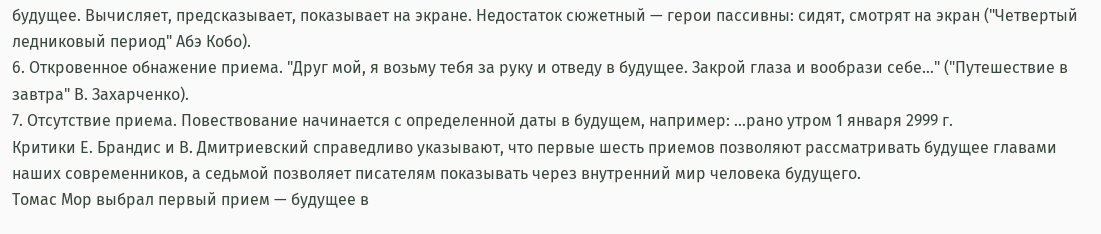будущее. Вычисляет, предсказывает, показывает на экране. Недостаток сюжетный — герои пассивны: сидят, смотрят на экран ("Четвертый ледниковый период" Абэ Кобо).
6. Откровенное обнажение приема. "Друг мой, я возьму тебя за руку и отведу в будущее. Закрой глаза и вообрази себе…" ("Путешествие в завтра" В. Захарченко).
7. Отсутствие приема. Повествование начинается с определенной даты в будущем, например: …рано утром 1 января 2999 г.
Критики Е. Брандис и В. Дмитриевский справедливо указывают, что первые шесть приемов позволяют рассматривать будущее главами наших современников, а седьмой позволяет писателям показывать через внутренний мир человека будущего.
Томас Мор выбрал первый прием — будущее в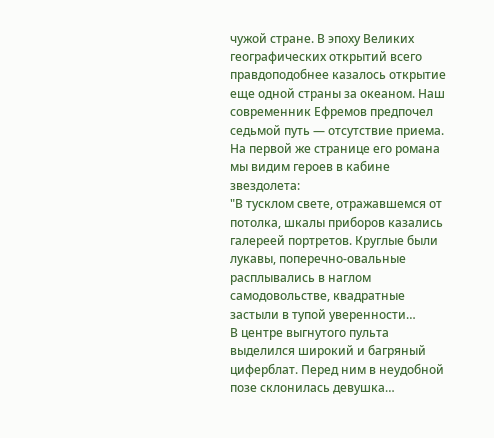чужой стране. В эпоху Великих географических открытий всего правдоподобнее казалось открытие еще одной страны за океаном. Наш современник Ефремов предпочел седьмой путь — отсутствие приема. На первой же странице его романа мы видим героев в кабине звездолета:
"В тусклом свете, отражавшемся от потолка, шкалы приборов казались галереей портретов. Круглые были лукавы, поперечно-овальные расплывались в наглом самодовольстве, квадратные застыли в тупой уверенности…
В центре выгнутого пульта выделился широкий и багряный циферблат. Перед ним в неудобной позе склонилась девушка…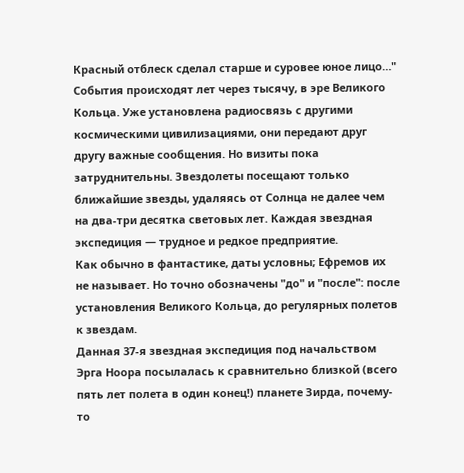Красный отблеск сделал старше и суровее юное лицо…"
События происходят лет через тысячу, в эре Великого Кольца. Уже установлена радиосвязь с другими космическими цивилизациями, они передают друг другу важные сообщения. Но визиты пока затруднительны. Звездолеты посещают только ближайшие звезды, удаляясь от Солнца не далее чем на два-три десятка световых лет. Каждая звездная экспедиция — трудное и редкое предприятие.
Как обычно в фантастике, даты условны; Ефремов их не называет. Но точно обозначены "до" и "после": после установления Великого Кольца, до регулярных полетов к звездам.
Данная 37-я звездная экспедиция под начальством Эрга Ноора посылалась к сравнительно близкой (всего пять лет полета в один конец!) планете Зирда, почему-то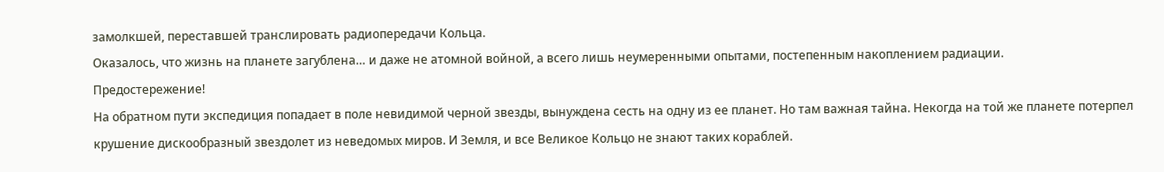замолкшей, переставшей транслировать радиопередачи Кольца.
Оказалось, что жизнь на планете загублена… и даже не атомной войной, а всего лишь неумеренными опытами, постепенным накоплением радиации.
Предостережение!
На обратном пути экспедиция попадает в поле невидимой черной звезды, вынуждена сесть на одну из ее планет. Но там важная тайна. Некогда на той же планете потерпел крушение дискообразный звездолет из неведомых миров. И Земля, и все Великое Кольцо не знают таких кораблей.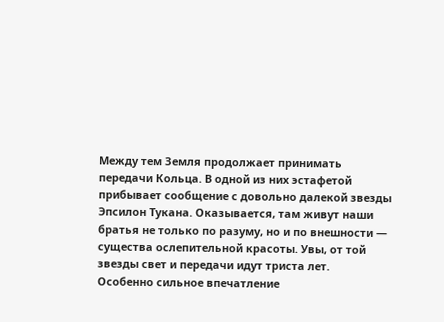Между тем Земля продолжает принимать передачи Кольца. В одной из них эстафетой прибывает сообщение с довольно далекой звезды Эпсилон Тукана. Оказывается, там живут наши братья не только по разуму, но и по внешности — существа ослепительной красоты. Увы, от той звезды свет и передачи идут триста лет.
Особенно сильное впечатление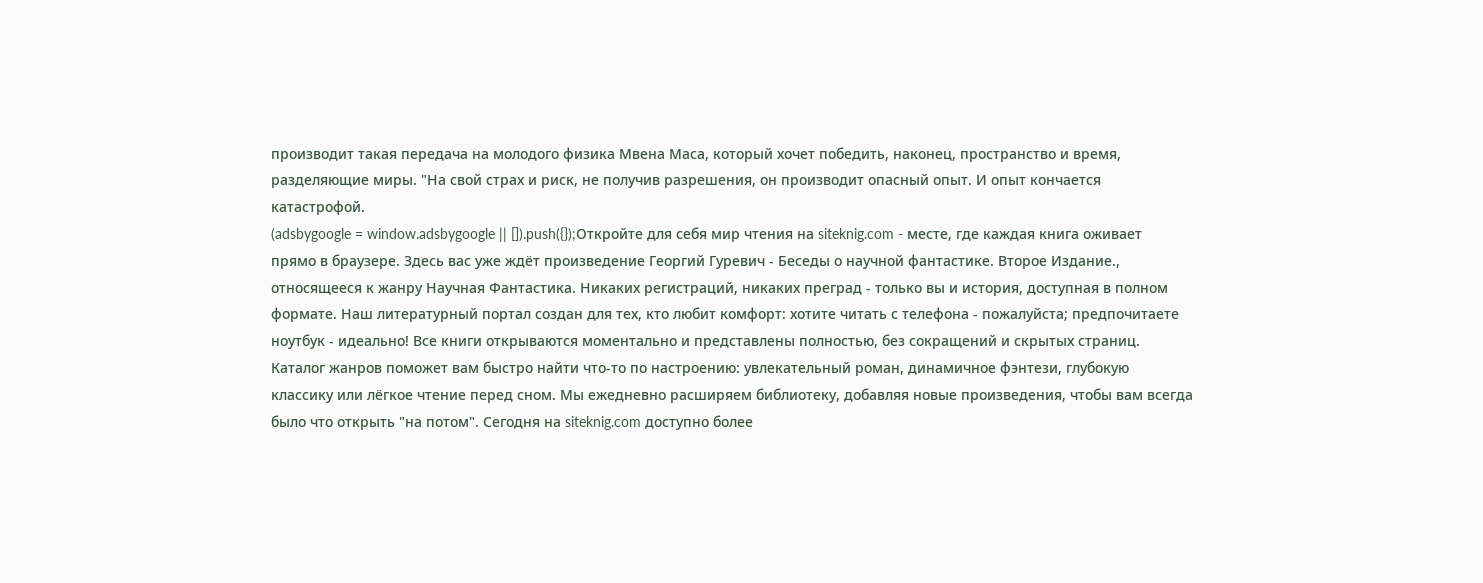производит такая передача на молодого физика Мвена Маса, который хочет победить, наконец, пространство и время, разделяющие миры. "На свой страх и риск, не получив разрешения, он производит опасный опыт. И опыт кончается катастрофой.
(adsbygoogle = window.adsbygoogle || []).push({});Откройте для себя мир чтения на siteknig.com - месте, где каждая книга оживает прямо в браузере. Здесь вас уже ждёт произведение Георгий Гуревич - Беседы о научной фантастике. Второе Издание., относящееся к жанру Научная Фантастика. Никаких регистраций, никаких преград - только вы и история, доступная в полном формате. Наш литературный портал создан для тех, кто любит комфорт: хотите читать с телефона - пожалуйста; предпочитаете ноутбук - идеально! Все книги открываются моментально и представлены полностью, без сокращений и скрытых страниц. Каталог жанров поможет вам быстро найти что-то по настроению: увлекательный роман, динамичное фэнтези, глубокую классику или лёгкое чтение перед сном. Мы ежедневно расширяем библиотеку, добавляя новые произведения, чтобы вам всегда было что открыть "на потом". Сегодня на siteknig.com доступно более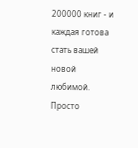200000 книг - и каждая готова стать вашей новой любимой. Просто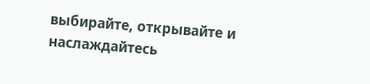выбирайте, открывайте и наслаждайтесь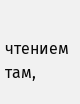чтением там,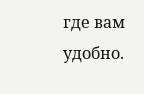где вам удобно.